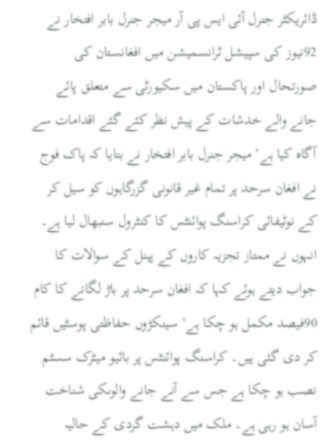ڈائریکٹر جنرل آئی ایس پی آر میجر جنرل بابر افتخار نے 92نیوز کی سپیشل ٹرانسمیشن میں افغانستان کی صورتحال اور پاکستان میں سکیورٹی سے متعلق پائے جانے والے خدشات کے پیش نظر کئے گئے اقدامات سے آگاہ کیا ہے‘ میجر جنرل بابر افتخار نے بتایا کہ پاک فوج نے افغان سرحد پر تمام غیر قانونی گزرگاہوں کو سیل کر کے نوٹیفائی کراسنگ پوائنٹس کا کنٹرول سنبھال لیا ہے۔ انہوں نے ممتاز تجزیہ کاروں کے پینل کے سوالات کا جواب دیتے ہوئے کہا کہ افغان سرحد پر باڑ لگانے کا کام 90فیصد مکمل ہو چکا ہے‘ سینکڑوں حفاظتی پوسٹیں قائم کر دی گئی ہیں۔ کراسنگ پوائنٹس پر بائیو میٹرک سسٹم نصب ہو چکا ہے جس سے آنے جانے والوںکی شناخت آسان ہو رہی ہے۔ ملک میں دہشت گردی کے حالیہ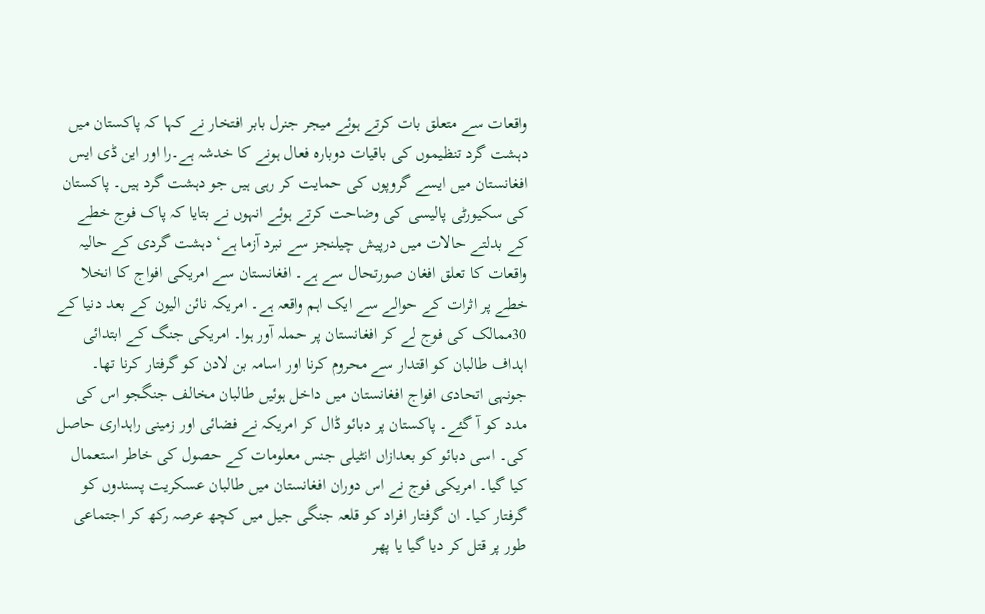واقعات سے متعلق بات کرتے ہوئے میجر جنرل بابر افتخار نے کہا کہ پاکستان میں دہشت گرد تنظیموں کی باقیات دوبارہ فعال ہونے کا خدشہ ہے۔را اور این ڈی ایس افغانستان میں ایسے گروپوں کی حمایت کر رہی ہیں جو دہشت گرد ہیں۔ پاکستان کی سکیورٹی پالیسی کی وضاحت کرتے ہوئے انہوں نے بتایا کہ پاک فوج خطے کے بدلتے حالات میں درپیش چیلنجز سے نبرد آزما ہے‘ دہشت گردی کے حالیہ واقعات کا تعلق افغان صورتحال سے ہے۔ افغانستان سے امریکی افواج کا انخلا خطے پر اثرات کے حوالے سے ایک اہم واقعہ ہے۔ امریکہ نائن الیون کے بعد دنیا کے 30ممالک کی فوج لے کر افغانستان پر حملہ آور ہوا۔ امریکی جنگ کے ابتدائی اہداف طالبان کو اقتدار سے محروم کرنا اور اسامہ بن لادن کو گرفتار کرنا تھا۔ جونہی اتحادی افواج افغانستان میں داخل ہوئیں طالبان مخالف جنگجو اس کی مدد کو آ گئے۔ پاکستان پر دبائو ڈال کر امریکہ نے فضائی اور زمینی راہداری حاصل کی۔ اسی دبائو کو بعدازاں انٹیلی جنس معلومات کے حصول کی خاطر استعمال کیا گیا۔ امریکی فوج نے اس دوران افغانستان میں طالبان عسکریت پسندوں کو گرفتار کیا۔ ان گرفتار افراد کو قلعہ جنگی جیل میں کچھ عرصہ رکھ کر اجتماعی طور پر قتل کر دیا گیا یا پھر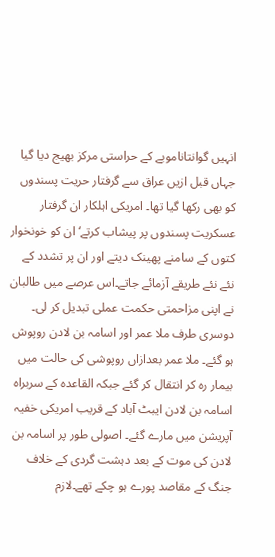انہیں گوانتاناموبے کے حراستی مرکز بھیج دیا گیا جہاں قبل ازیں عراق سے گرفتار حریت پسندوں کو بھی رکھا گیا تھا۔ امریکی اہلکار ان گرفتار عسکریت پسندوں پر پیشاب کرتے‘ ان کو خونخوار کتوں کے سامنے پھینک دیتے اور ان پر تشدد کے نئے نئے طریقے آزمائے جاتے۔اس عرصے میں طالبان نے اپنی مزاحمتی حکمت عملی تبدیل کر لی۔ دوسری طرف ملا عمر اور اسامہ بن لادن روپوش ہو گئے۔ ملا عمر بعدازاں روپوشی کی حالت میں بیمار رہ کر انتقال کر گئے جبکہ القاعدہ کے سربراہ اسامہ بن لادن ایبٹ آباد کے قریب امریکی خفیہ آپریشن میں مارے گئے۔ اصولی طور پر اسامہ بن لادن کی موت کے بعد دہشت گردی کے خلاف جنگ کے مقاصد پورے ہو چکے تھے۔لازم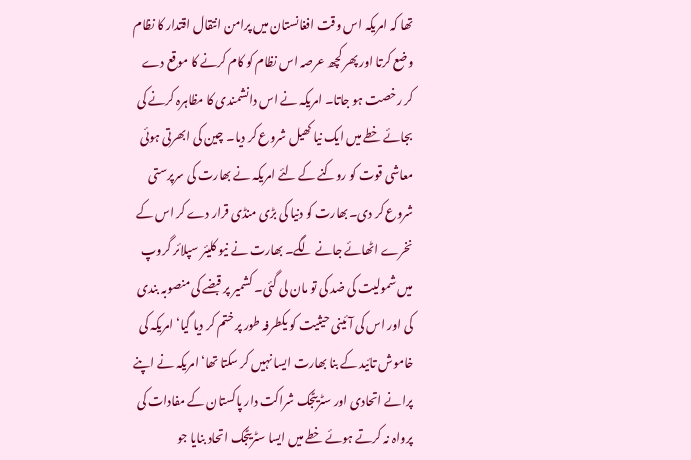تھا کہ امریکہ اس وقت افغانستان میں پرامن انتقال اقتدار کا نظام وضع کرتا اور پھر کچھ عرصہ اس نظام کو کام کرنے کا موقع دے کر رخصت ہو جاتا۔ امریکہ نے اس دانشمندی کا مظاہرہ کرنے کی بجائے خطے میں ایک نیا کھیل شروع کر دیا۔ چین کی ابھرتی ہوئی معاشی قوت کو روکنے کے لئے امریکہ نے بھارت کی سرپرستی شروع کر دی۔بھارت کو دنیا کی بڑی منڈی قرار دے کر اس کے نخرے اٹھائے جانے لگے۔ بھارت نے نیو کلیئر سپلائر گروپ میں شمولیت کی ضد کی تو مان لی گئی۔ کشمیر پر قبضے کی منصوبہ بندی کی اور اس کی آئینی حیثیت کو یکطرفہ طور پر ختم کر دیا گیا‘ امریکہ کی خاموش تائید کے بنا بھارت ایسا نہیں کر سکتا تھا‘امریکہ نے اپنے پرانے اتحادی اور سٹریٹجک شراکت دار پاکستان کے مفادات کی پرواہ نہ کرتے ہوئے خطے میں ایسا سٹریٹجک اتحاد بنایا جو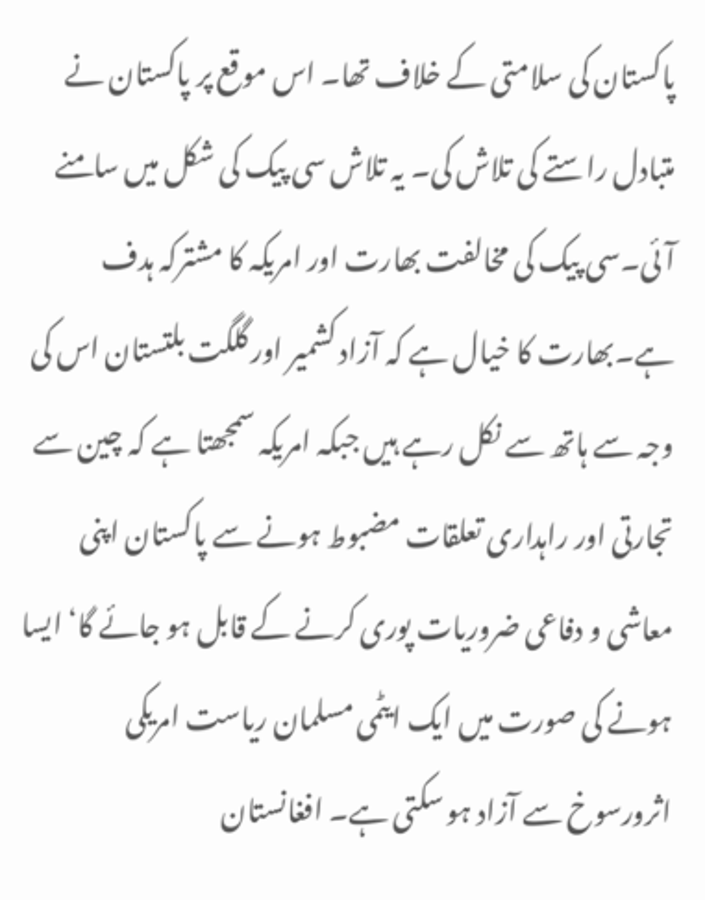پاکستان کی سلامتی کے خلاف تھا۔ اس موقع پر پاکستان نے متبادل راستے کی تلاش کی۔ یہ تلاش سی پیک کی شکل میں سامنے آئی۔سی پیک کی مخالفت بھارت اور امریکہ کا مشترکہ ہدف ہے۔بھارت کا خیال ہے کہ آزاد کشمیر اور گلگت بلتستان اس کی وجہ سے ہاتھ سے نکل رہے ہیں جبکہ امریکہ سمجھتا ہے کہ چین سے تجارتی اور راہداری تعلقات مضبوط ہونے سے پاکستان اپنی معاشی و دفاعی ضروریات پوری کرنے کے قابل ہو جائے گا‘ ایسا ہونے کی صورت میں ایک ایٹمی مسلمان ریاست امریکی اثرورسوخ سے آزاد ہو سکتی ہے۔ افغانستان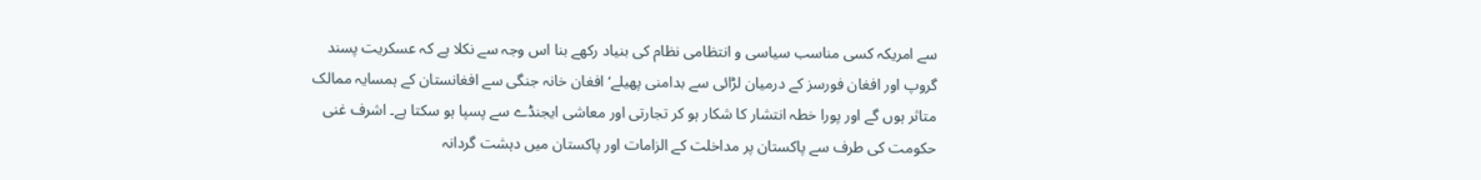سے امریکہ کسی مناسب سیاسی و انتظامی نظام کی بنیاد رکھے بنا اس وجہ سے نکلا ہے کہ عسکریت پسند گروپ اور افغان فورسز کے درمیان لڑائی سے بدامنی پھیلے‘ افغان خانہ جنگی سے افغانستان کے ہمسایہ ممالک متاثر ہوں گے اور پورا خطہ انتشار کا شکار ہو کر تجارتی اور معاشی ایجنڈے سے پسپا ہو سکتا ہے۔ اشرف غنی حکومت کی طرف سے پاکستان پر مداخلت کے الزامات اور پاکستان میں دہشت گردانہ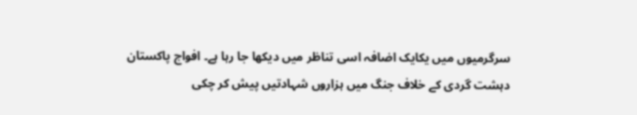سرگرمیوں میں یکایک اضافہ اسی تناظر میں دیکھا جا رہا ہے۔ افواج پاکستان دہشت گردی کے خلاف جنگ میں ہزاروں شہادتیں پیش کر چکی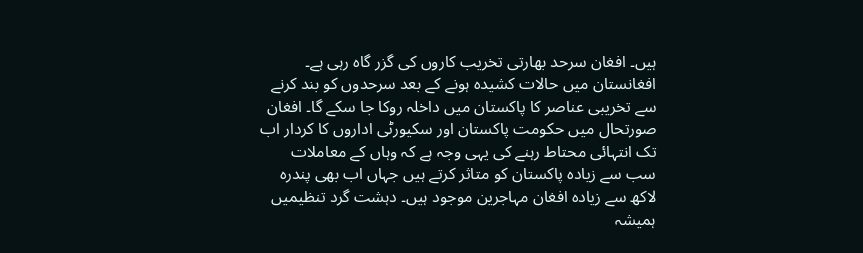ہیں۔ افغان سرحد بھارتی تخریب کاروں کی گزر گاہ رہی ہے۔ افغانستان میں حالات کشیدہ ہونے کے بعد سرحدوں کو بند کرنے سے تخریبی عناصر کا پاکستان میں داخلہ روکا جا سکے گا۔ افغان صورتحال میں حکومت پاکستان اور سکیورٹی اداروں کا کردار اب تک انتہائی محتاط رہنے کی یہی وجہ ہے کہ وہاں کے معاملات سب سے زیادہ پاکستان کو متاثر کرتے ہیں جہاں اب بھی پندرہ لاکھ سے زیادہ افغان مہاجرین موجود ہیں۔ دہشت گرد تنظیمیں ہمیشہ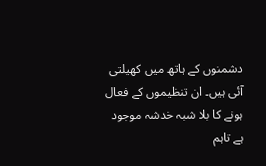دشمنوں کے ہاتھ میں کھیلتی آئی ہیں۔ ان تنظیموں کے فعال ہونے کا بلا شبہ خدشہ موجود ہے تاہم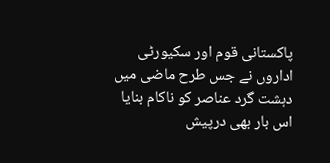پاکستانی قوم اور سکیورٹی اداروں نے جس طرح ماضی میں دہشت گرد عناصر کو ناکام بنایا اس بار بھی درپیش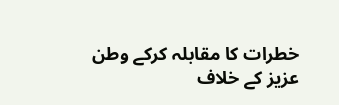خطرات کا مقابلہ کرکے وطن عزیز کے خلاف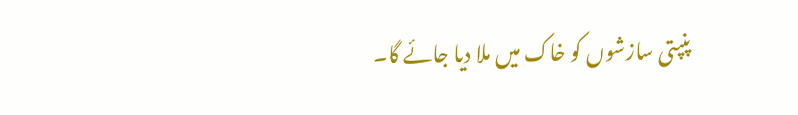پنپتی سازشوں کو خاک میں ملا دیا جائے گا۔